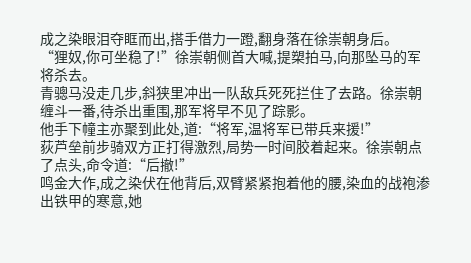成之染眼泪夺眶而出,搭手借力一蹬,翻身落在徐崇朝身后。
“狸奴,你可坐稳了!”徐崇朝侧首大喊,提槊拍马,向那坠马的军将杀去。
青骢马没走几步,斜狭里冲出一队敌兵死死拦住了去路。徐崇朝缠斗一番,待杀出重围,那军将早不见了踪影。
他手下幢主亦聚到此处,道:“将军,温将军已带兵来援!”
荻芦垒前步骑双方正打得激烈,局势一时间胶着起来。徐崇朝点了点头,命令道:“后撤!”
鸣金大作,成之染伏在他背后,双臂紧紧抱着他的腰,染血的战袍渗出铁甲的寒意,她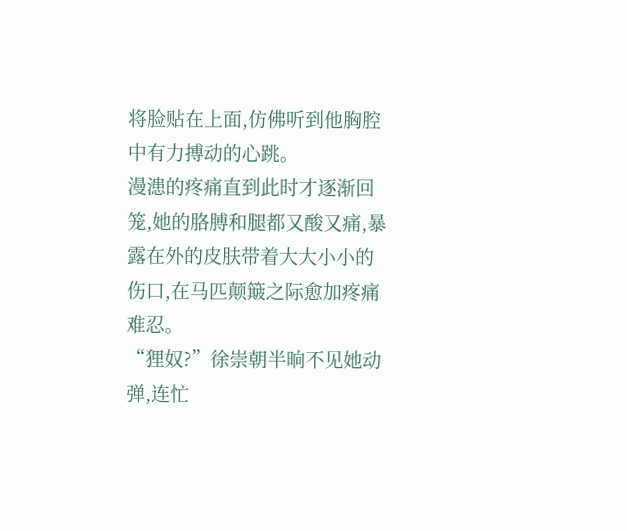将脸贴在上面,仿佛听到他胸腔中有力搏动的心跳。
漫漶的疼痛直到此时才逐渐回笼,她的胳膊和腿都又酸又痛,暴露在外的皮肤带着大大小小的伤口,在马匹颠簸之际愈加疼痛难忍。
“狸奴?”徐崇朝半晌不见她动弹,连忙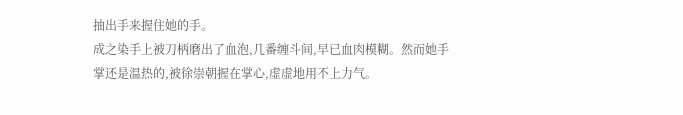抽出手来握住她的手。
成之染手上被刀柄磨出了血泡,几番缠斗间,早已血肉模糊。然而她手掌还是温热的,被徐崇朝握在掌心,虚虚地用不上力气。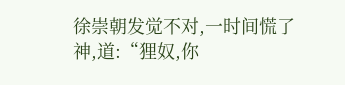徐崇朝发觉不对,一时间慌了神,道:“狸奴,你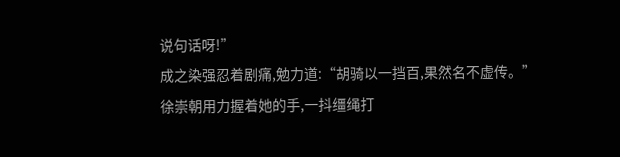说句话呀!”
成之染强忍着剧痛,勉力道:“胡骑以一挡百,果然名不虚传。”
徐崇朝用力握着她的手,一抖缰绳打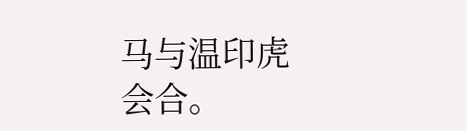马与温印虎会合。